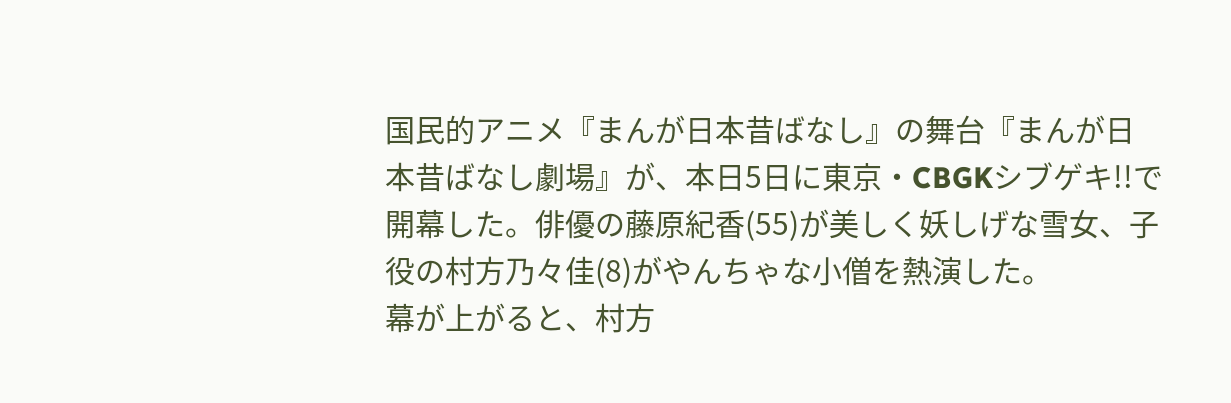国民的アニメ『まんが日本昔ばなし』の舞台『まんが日本昔ばなし劇場』が、本日5日に東京・CBGKシブゲキ!!で開幕した。俳優の藤原紀香(55)が美しく妖しげな雪女、子役の村方乃々佳(8)がやんちゃな小僧を熱演した。
幕が上がると、村方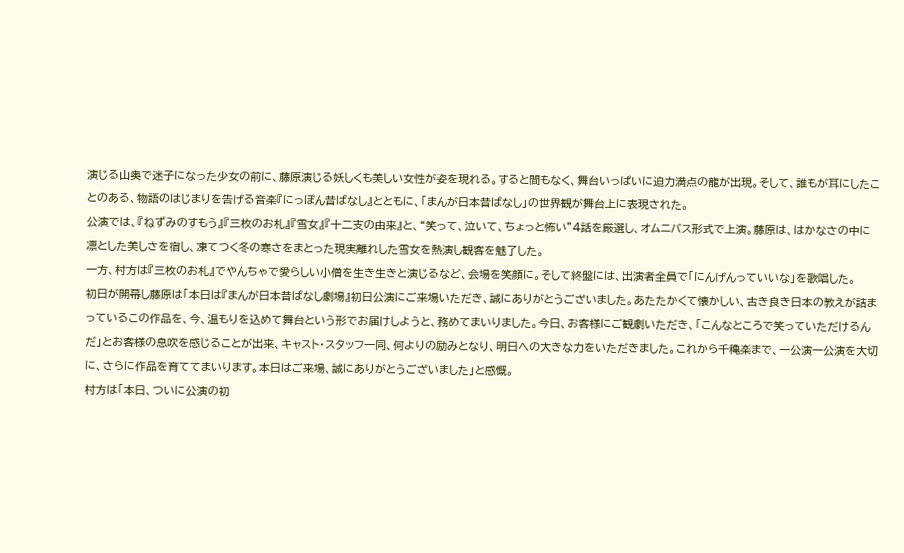演じる山奥で迷子になった少女の前に、藤原演じる妖しくも美しい女性が姿を現れる。すると間もなく、舞台いっぱいに迫力満点の龍が出現。そして、誰もが耳にしたことのある、物語のはじまりを告げる音楽『にっぽん昔ばなし』とともに、「まんが日本昔ばなし」の世界観が舞台上に表現された。
公演では、『ねずみのすもう』『三枚のお札』『雪女』『十二支の由来』と、“笑って、泣いて、ちょっと怖い”4話を厳選し、オムニバス形式で上演。藤原は、はかなさの中に凛とした美しさを宿し、凍てつく冬の寒さをまとった現実離れした雪女を熱演し観客を魅了した。
一方、村方は『三枚のお札』でやんちゃで愛らしい小僧を生き生きと演じるなど、会場を笑顔に。そして終盤には、出演者全員で「にんげんっていいな」を歌唱した。
初日が開幕し藤原は「本日は『まんが日本昔ばなし劇場』初日公演にご来場いただき、誠にありがとうございました。あたたかくて懐かしい、古き良き日本の教えが詰まっているこの作品を、今、温もりを込めて舞台という形でお届けしようと、務めてまいりました。今日、お客様にご観劇いただき、「こんなところで笑っていただけるんだ」とお客様の息吹を感じることが出来、キャスト・スタッフ一同、何よりの励みとなり、明日への大きな力をいただきました。これから千穐楽まで、一公演一公演を大切に、さらに作品を育ててまいります。本日はご来場、誠にありがとうございました」と感慨。
村方は「本日、ついに公演の初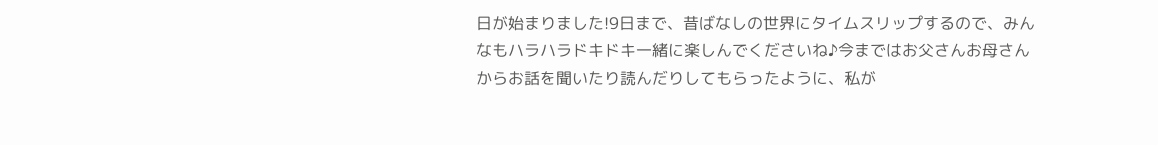日が始まりました!9日まで、昔ばなしの世界にタイムスリップするので、みんなもハラハラドキドキ一緒に楽しんでくださいね♪今まではお父さんお母さんからお話を聞いたり読んだりしてもらったように、私が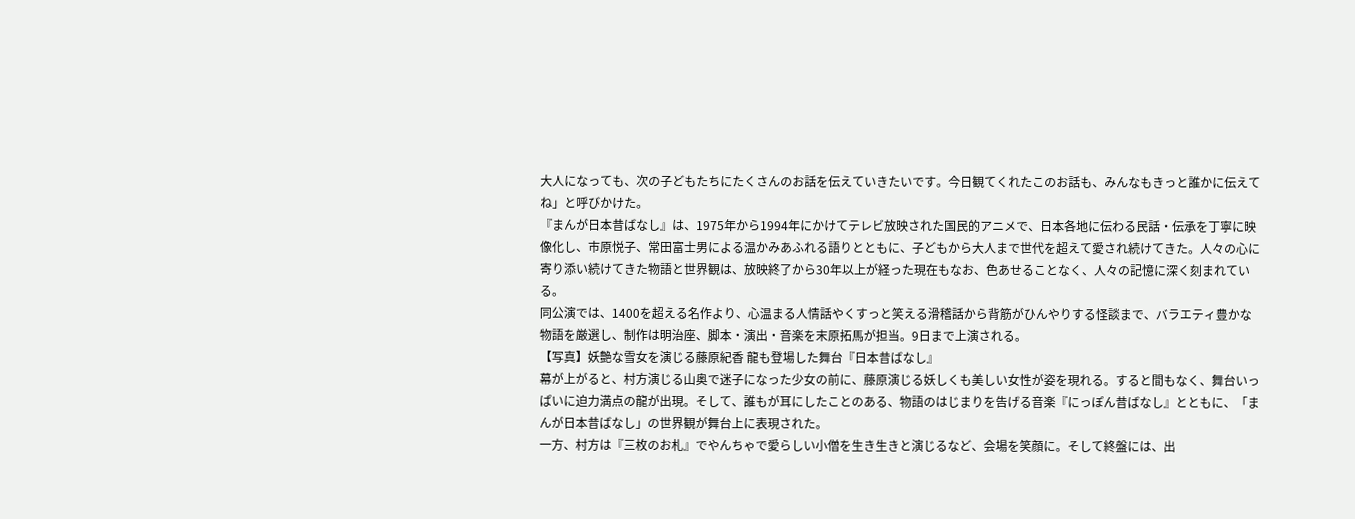大人になっても、次の子どもたちにたくさんのお話を伝えていきたいです。今日観てくれたこのお話も、みんなもきっと誰かに伝えてね」と呼びかけた。
『まんが日本昔ばなし』は、1975年から1994年にかけてテレビ放映された国民的アニメで、日本各地に伝わる民話・伝承を丁寧に映像化し、市原悦子、常田富士男による温かみあふれる語りとともに、子どもから大人まで世代を超えて愛され続けてきた。人々の心に寄り添い続けてきた物語と世界観は、放映終了から30年以上が経った現在もなお、色あせることなく、人々の記憶に深く刻まれている。
同公演では、1400を超える名作より、心温まる人情話やくすっと笑える滑稽話から背筋がひんやりする怪談まで、バラエティ豊かな物語を厳選し、制作は明治座、脚本・演出・音楽を末原拓馬が担当。9日まで上演される。
【写真】妖艶な雪女を演じる藤原紀香 龍も登場した舞台『日本昔ばなし』
幕が上がると、村方演じる山奥で迷子になった少女の前に、藤原演じる妖しくも美しい女性が姿を現れる。すると間もなく、舞台いっぱいに迫力満点の龍が出現。そして、誰もが耳にしたことのある、物語のはじまりを告げる音楽『にっぽん昔ばなし』とともに、「まんが日本昔ばなし」の世界観が舞台上に表現された。
一方、村方は『三枚のお札』でやんちゃで愛らしい小僧を生き生きと演じるなど、会場を笑顔に。そして終盤には、出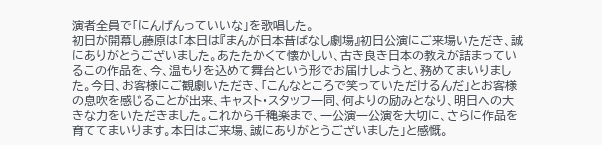演者全員で「にんげんっていいな」を歌唱した。
初日が開幕し藤原は「本日は『まんが日本昔ばなし劇場』初日公演にご来場いただき、誠にありがとうございました。あたたかくて懐かしい、古き良き日本の教えが詰まっているこの作品を、今、温もりを込めて舞台という形でお届けしようと、務めてまいりました。今日、お客様にご観劇いただき、「こんなところで笑っていただけるんだ」とお客様の息吹を感じることが出来、キャスト・スタッフ一同、何よりの励みとなり、明日への大きな力をいただきました。これから千穐楽まで、一公演一公演を大切に、さらに作品を育ててまいります。本日はご来場、誠にありがとうございました」と感慨。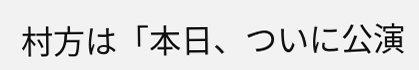村方は「本日、ついに公演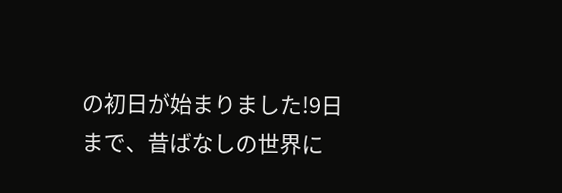の初日が始まりました!9日まで、昔ばなしの世界に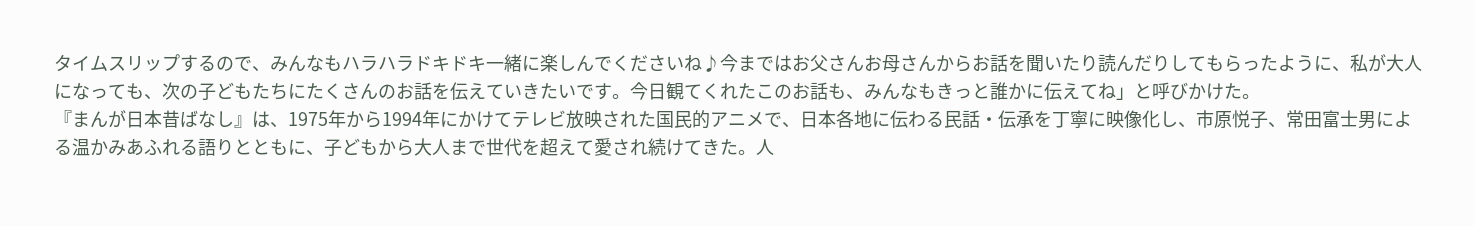タイムスリップするので、みんなもハラハラドキドキ一緒に楽しんでくださいね♪今まではお父さんお母さんからお話を聞いたり読んだりしてもらったように、私が大人になっても、次の子どもたちにたくさんのお話を伝えていきたいです。今日観てくれたこのお話も、みんなもきっと誰かに伝えてね」と呼びかけた。
『まんが日本昔ばなし』は、1975年から1994年にかけてテレビ放映された国民的アニメで、日本各地に伝わる民話・伝承を丁寧に映像化し、市原悦子、常田富士男による温かみあふれる語りとともに、子どもから大人まで世代を超えて愛され続けてきた。人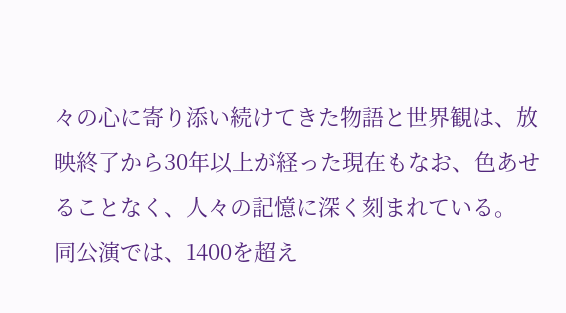々の心に寄り添い続けてきた物語と世界観は、放映終了から30年以上が経った現在もなお、色あせることなく、人々の記憶に深く刻まれている。
同公演では、1400を超え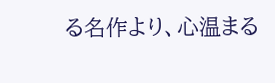る名作より、心温まる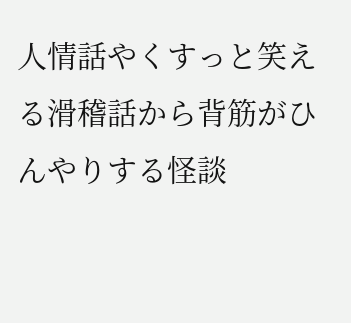人情話やくすっと笑える滑稽話から背筋がひんやりする怪談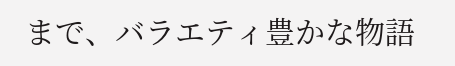まで、バラエティ豊かな物語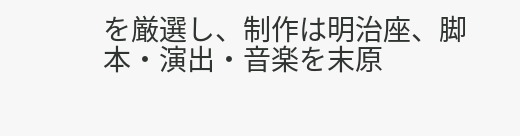を厳選し、制作は明治座、脚本・演出・音楽を末原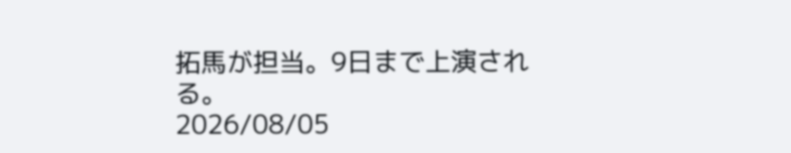拓馬が担当。9日まで上演される。
2026/08/05